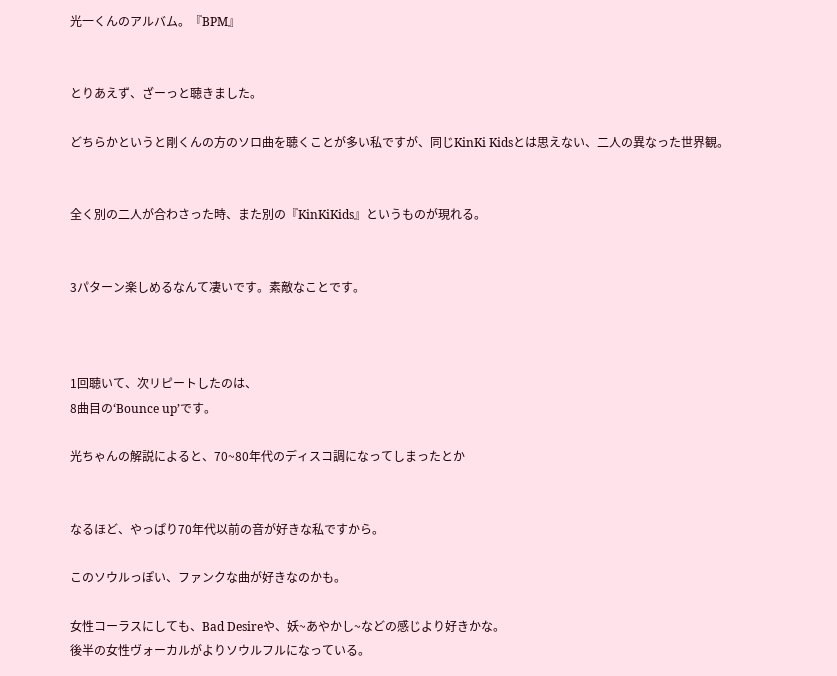光一くんのアルバム。『BPM』


とりあえず、ざーっと聴きました。

どちらかというと剛くんの方のソロ曲を聴くことが多い私ですが、同じKinKi Kidsとは思えない、二人の異なった世界観。


全く別の二人が合わさった時、また別の『KinKiKids』というものが現れる。


3パターン楽しめるなんて凄いです。素敵なことです。



1回聴いて、次リピートしたのは、
8曲目の‘Bounce up’です。

光ちゃんの解説によると、70~80年代のディスコ調になってしまったとか


なるほど、やっぱり70年代以前の音が好きな私ですから。

このソウルっぽい、ファンクな曲が好きなのかも。

女性コーラスにしても、Bad Desireや、妖~あやかし~などの感じより好きかな。
後半の女性ヴォーカルがよりソウルフルになっている。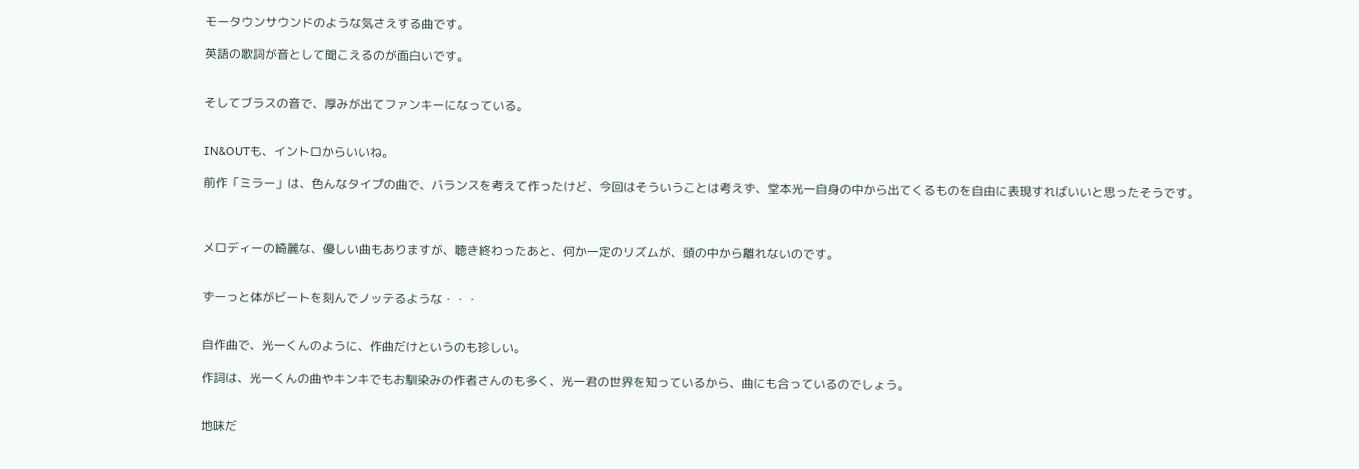モータウンサウンドのような気さえする曲です。

英語の歌詞が音として聞こえるのが面白いです。


そしてブラスの音で、厚みが出てファンキーになっている。


IN&OUTも、イントロからいいね。

前作「ミラー」は、色んなタイプの曲で、バランスを考えて作ったけど、今回はそういうことは考えず、堂本光一自身の中から出てくるものを自由に表現すればいいと思ったそうです。



メロディーの綺麗な、優しい曲もありますが、聴き終わったあと、何か一定のリズムが、頭の中から離れないのです。


ずーっと体がビートを刻んでノッテるような・・・


自作曲で、光一くんのように、作曲だけというのも珍しい。

作詞は、光一くんの曲やキンキでもお馴染みの作者さんのも多く、光一君の世界を知っているから、曲にも合っているのでしょう。


地味だ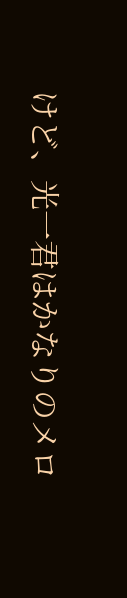けど、光一君はかなりのメロ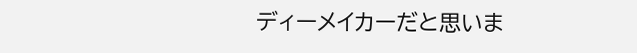ディーメイカーだと思いま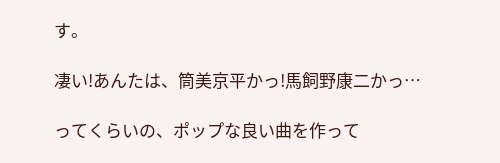す。

凄い!あんたは、筒美京平かっ!馬飼野康二かっ…

ってくらいの、ポップな良い曲を作って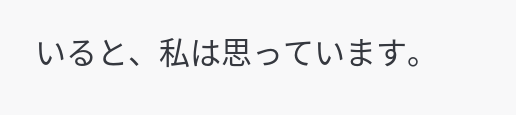いると、私は思っています。